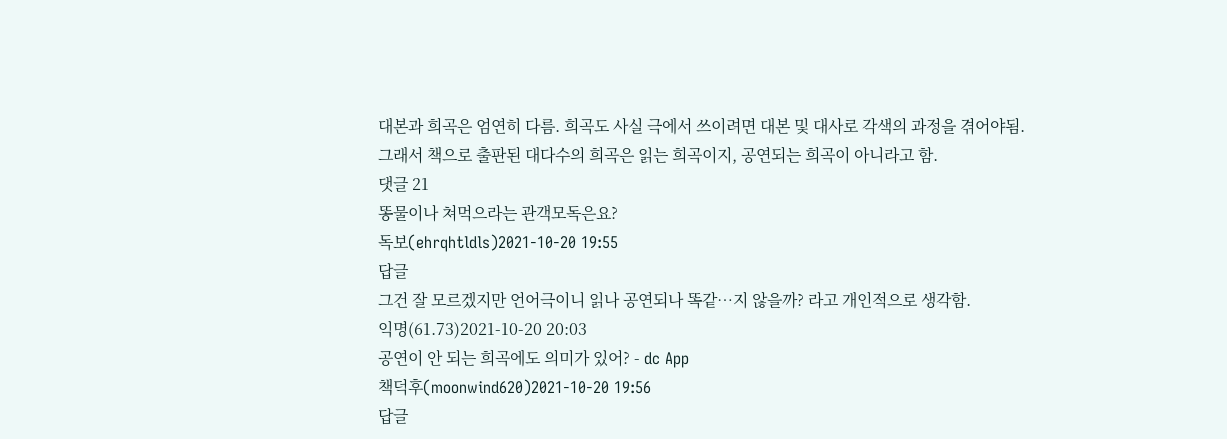대본과 희곡은 엄연히 다름. 희곡도 사실 극에서 쓰이려면 대본 및 대사로 각색의 과정을 겪어야됨.
그래서 책으로 출판된 대다수의 희곡은 읽는 희곡이지, 공연되는 희곡이 아니라고 함.
댓글 21
똥물이나 쳐먹으라는 관객모독은요?
독보(ehrqhtldls)2021-10-20 19:55
답글
그건 잘 모르겠지만 언어극이니 읽나 공연되나 똑같…지 않을까? 라고 개인적으로 생각함.
익명(61.73)2021-10-20 20:03
공연이 안 되는 희곡에도 의미가 있어? - dc App
책덕후(moonwind620)2021-10-20 19:56
답글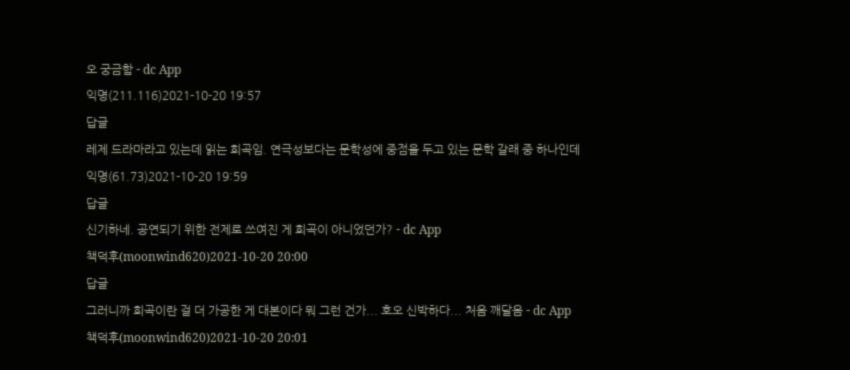오 궁금함 - dc App
익명(211.116)2021-10-20 19:57
답글
레제 드라마라고 있는데 읽는 희곡임. 연극성보다는 문학성에 중점을 두고 있는 문학 갈래 중 하나인데
익명(61.73)2021-10-20 19:59
답글
신기하네. 공연되기 위한 전제로 쓰여진 게 희곡이 아니었던가? - dc App
책덕후(moonwind620)2021-10-20 20:00
답글
그러니까 희곡이란 걸 더 가공한 게 대본이다 뭐 그런 건가... 호오 신박하다... 처음 깨달음 - dc App
책덕후(moonwind620)2021-10-20 20:01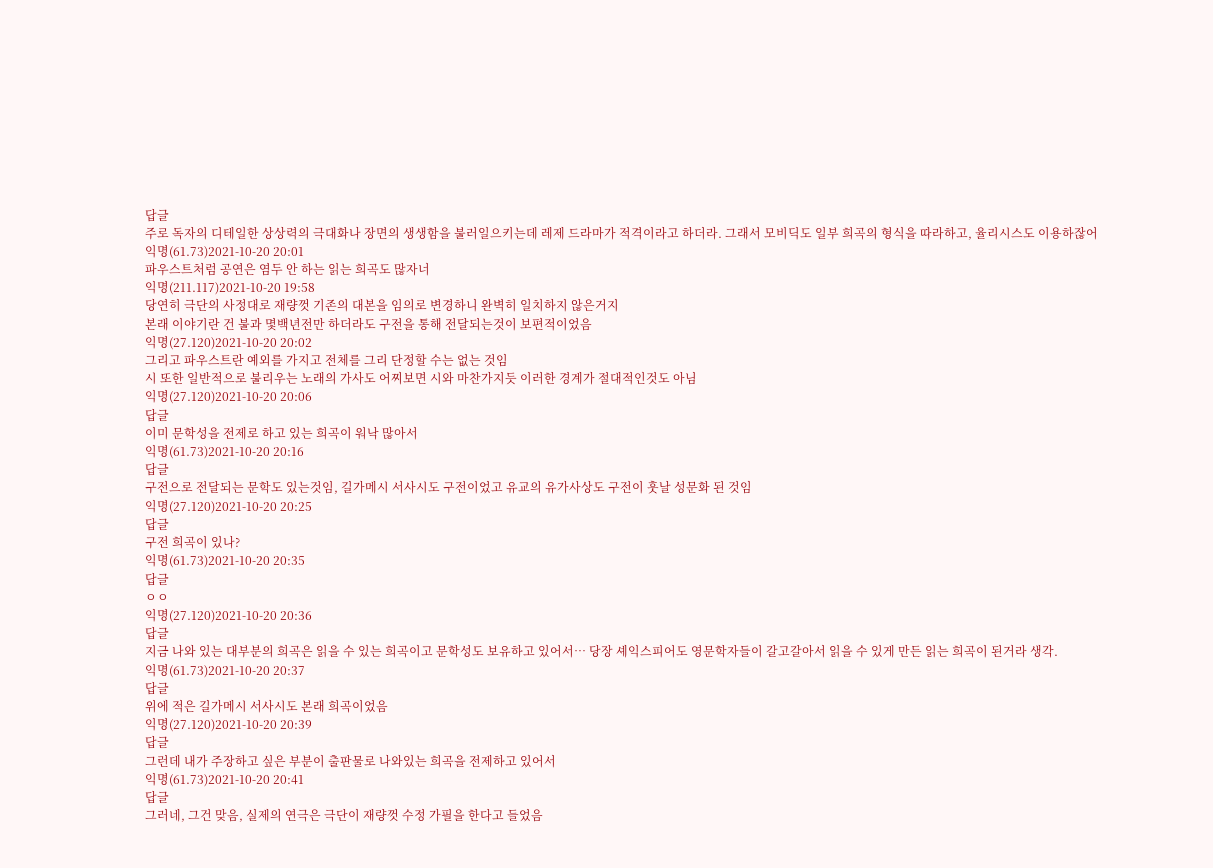답글
주로 독자의 디테일한 상상력의 극대화나 장면의 생생함을 불러일으키는데 레제 드라마가 적격이라고 하더라. 그래서 모비딕도 일부 희곡의 형식을 따라하고, 율리시스도 이용하잖어
익명(61.73)2021-10-20 20:01
파우스트처럼 공연은 염두 안 하는 읽는 희곡도 많자너
익명(211.117)2021-10-20 19:58
당연히 극단의 사정대로 재량껏 기존의 대본을 임의로 변경하니 완벽히 일치하지 않은거지
본래 이야기란 건 불과 몇백년전만 하더라도 구전을 통해 전달되는것이 보편적이었음
익명(27.120)2021-10-20 20:02
그리고 파우스트란 예외를 가지고 전체를 그리 단정할 수는 없는 것임
시 또한 일반적으로 불리우는 노래의 가사도 어찌보면 시와 마찬가지듯 이러한 경계가 절대적인것도 아님
익명(27.120)2021-10-20 20:06
답글
이미 문학성을 전제로 하고 있는 희곡이 워낙 많아서
익명(61.73)2021-10-20 20:16
답글
구전으로 전달되는 문학도 있는것임, 길가메시 서사시도 구전이었고 유교의 유가사상도 구전이 훗날 성문화 된 것임
익명(27.120)2021-10-20 20:25
답글
구전 희곡이 있나?
익명(61.73)2021-10-20 20:35
답글
ㅇㅇ
익명(27.120)2021-10-20 20:36
답글
지금 나와 있는 대부분의 희곡은 읽을 수 있는 희곡이고 문학성도 보유하고 있어서… 당장 셰익스피어도 영문학자들이 갈고갈아서 읽을 수 있게 만든 읽는 희곡이 된거라 생각.
익명(61.73)2021-10-20 20:37
답글
위에 적은 길가메시 서사시도 본래 희곡이었음
익명(27.120)2021-10-20 20:39
답글
그런데 내가 주장하고 싶은 부분이 출판물로 나와있는 희곡을 전제하고 있어서
익명(61.73)2021-10-20 20:41
답글
그러네, 그건 맞음, 실제의 연극은 극단이 재량껏 수정 가필을 한다고 들었음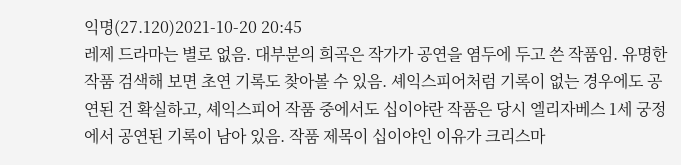익명(27.120)2021-10-20 20:45
레제 드라마는 별로 없음. 대부분의 희곡은 작가가 공연을 염두에 두고 쓴 작품임. 유명한 작품 검색해 보면 초연 기록도 찾아볼 수 있음. 셰익스피어처럼 기록이 없는 경우에도 공연된 건 확실하고, 셰익스피어 작품 중에서도 십이야란 작품은 당시 엘리자베스 1세 궁정에서 공연된 기록이 남아 있음. 작품 제목이 십이야인 이유가 크리스마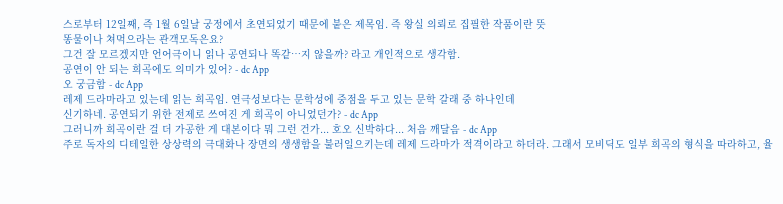스로부터 12일째, 즉 1월 6일날 궁정에서 초연되었기 때문에 붙은 제목임. 즉 왕실 의뢰로 집필한 작품이란 뜻
똥물이나 쳐먹으라는 관객모독은요?
그건 잘 모르겠지만 언어극이니 읽나 공연되나 똑같…지 않을까? 라고 개인적으로 생각함.
공연이 안 되는 희곡에도 의미가 있어? - dc App
오 궁금함 - dc App
레제 드라마라고 있는데 읽는 희곡임. 연극성보다는 문학성에 중점을 두고 있는 문학 갈래 중 하나인데
신기하네. 공연되기 위한 전제로 쓰여진 게 희곡이 아니었던가? - dc App
그러니까 희곡이란 걸 더 가공한 게 대본이다 뭐 그런 건가... 호오 신박하다... 처음 깨달음 - dc App
주로 독자의 디테일한 상상력의 극대화나 장면의 생생함을 불러일으키는데 레제 드라마가 적격이라고 하더라. 그래서 모비딕도 일부 희곡의 형식을 따라하고, 율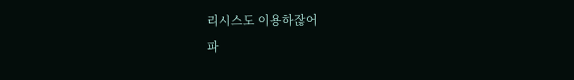리시스도 이용하잖어
파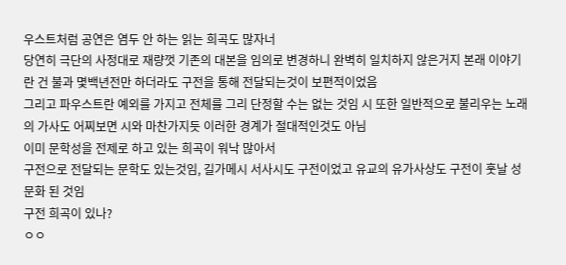우스트처럼 공연은 염두 안 하는 읽는 희곡도 많자너
당연히 극단의 사정대로 재량껏 기존의 대본을 임의로 변경하니 완벽히 일치하지 않은거지 본래 이야기란 건 불과 몇백년전만 하더라도 구전을 통해 전달되는것이 보편적이었음
그리고 파우스트란 예외를 가지고 전체를 그리 단정할 수는 없는 것임 시 또한 일반적으로 불리우는 노래의 가사도 어찌보면 시와 마찬가지듯 이러한 경계가 절대적인것도 아님
이미 문학성을 전제로 하고 있는 희곡이 워낙 많아서
구전으로 전달되는 문학도 있는것임, 길가메시 서사시도 구전이었고 유교의 유가사상도 구전이 훗날 성문화 된 것임
구전 희곡이 있나?
ㅇㅇ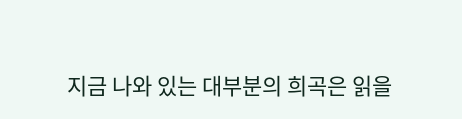지금 나와 있는 대부분의 희곡은 읽을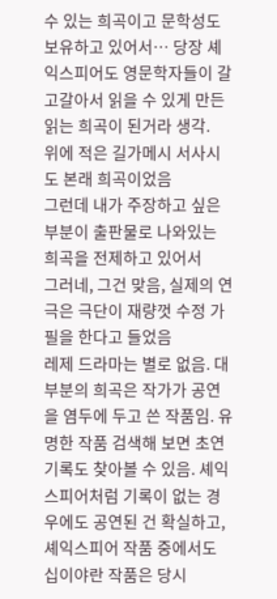수 있는 희곡이고 문학성도 보유하고 있어서… 당장 셰익스피어도 영문학자들이 갈고갈아서 읽을 수 있게 만든 읽는 희곡이 된거라 생각.
위에 적은 길가메시 서사시도 본래 희곡이었음
그런데 내가 주장하고 싶은 부분이 출판물로 나와있는 희곡을 전제하고 있어서
그러네, 그건 맞음, 실제의 연극은 극단이 재량껏 수정 가필을 한다고 들었음
레제 드라마는 별로 없음. 대부분의 희곡은 작가가 공연을 염두에 두고 쓴 작품임. 유명한 작품 검색해 보면 초연 기록도 찾아볼 수 있음. 셰익스피어처럼 기록이 없는 경우에도 공연된 건 확실하고, 셰익스피어 작품 중에서도 십이야란 작품은 당시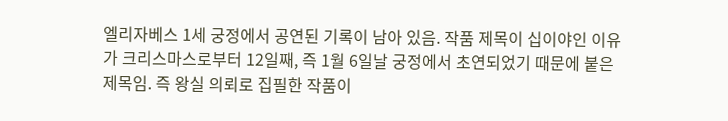엘리자베스 1세 궁정에서 공연된 기록이 남아 있음. 작품 제목이 십이야인 이유가 크리스마스로부터 12일째, 즉 1월 6일날 궁정에서 초연되었기 때문에 붙은 제목임. 즉 왕실 의뢰로 집필한 작품이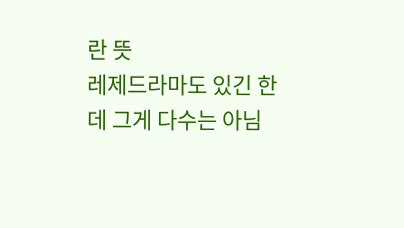란 뜻
레제드라마도 있긴 한데 그게 다수는 아님